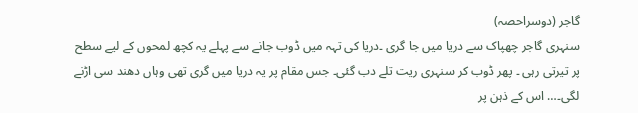گاجر (دوسراحصہ)
سنہری گاجر چھپاک سے دریا میں جا گری ۔دریا کی تہہ میں ڈوب جانے سے پہلے یہ کچھ لمحوں کے لیے سطح پر تیرتی رہی ۔ پھر ڈوب کر سنہری ریت تلے دب گئی۔ جس مقام پر یہ دریا میں گری تھی وہاں دھند سی اڑنے لگی۔… اس کے ذہن پر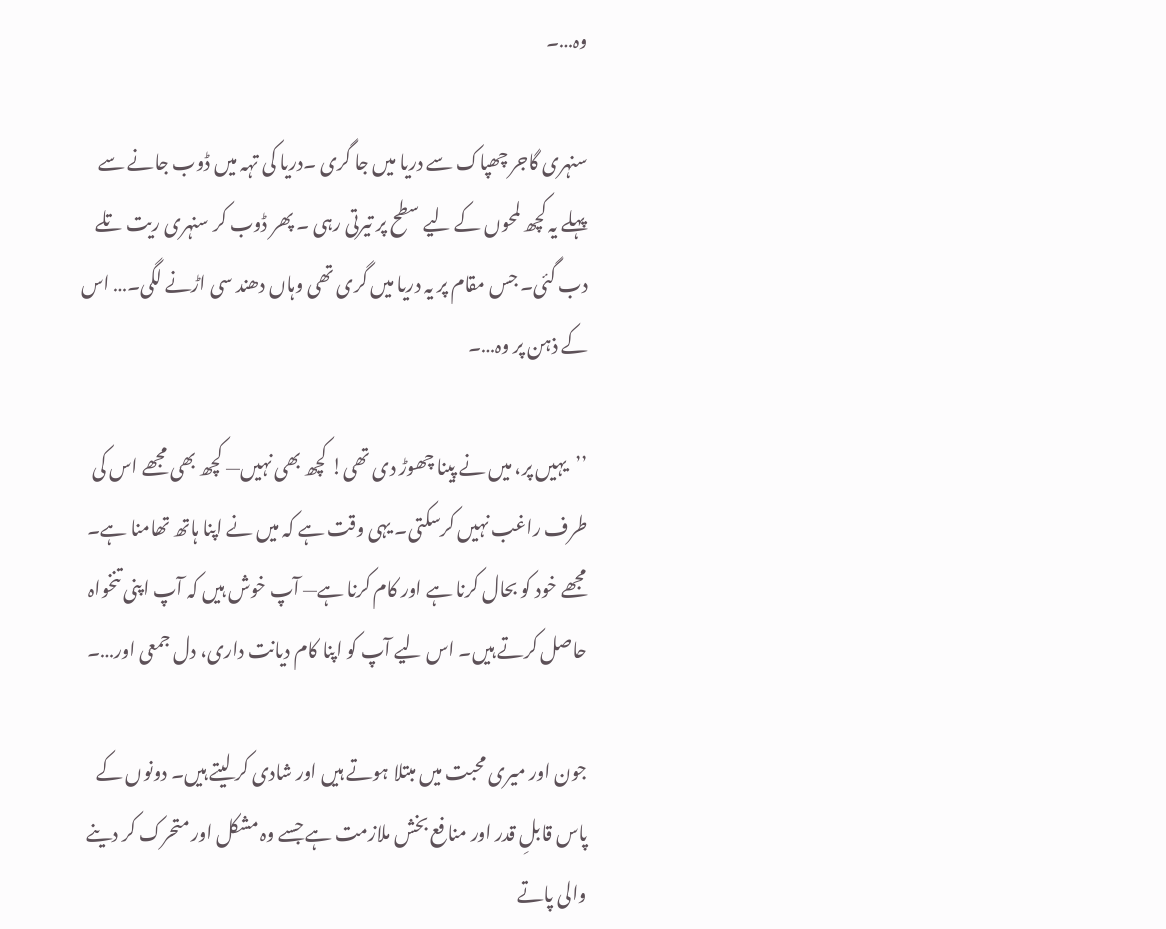وہ…۔

سنہری گاجر چھپاک سے دریا میں جا گری ۔دریا کی تہہ میں ڈوب جانے سے پہلے یہ کچھ لمحوں کے لیے سطح پر تیرتی رہی ۔ پھر ڈوب کر سنہری ریت تلے دب گئی۔ جس مقام پر یہ دریا میں گری تھی وہاں دھند سی اڑنے لگی۔… اس کے ذہن پر وہ…۔

’’یہیں پر، میں نے پینا چھوڑ دی تھی! کچھ بھی نہیں— کچھ بھی مجھے اس کی طرف راغب نہیں کرسکتی۔ یہی وقت ہے کہ میں نے اپنا ہاتھ تھامنا ہے۔ مجھے خود کو بحال کرنا ہے اور کام کرنا ہے— آپ خوش ہیں کہ آپ اپنی تنخواہ حاصل کرتے ہیں۔ اس لیے آپ کو اپنا کام دیانت داری، دل جمعی اور…۔

جون اور میری محبت میں مبتلا ہوتے ہیں اور شادی کر لیتے ہیں۔ دونوں کے پاس قابلِ قدر اور منافع بخش ملازمت ہے جسے وہ مشکل اور متحرک کر دینے والی پاتے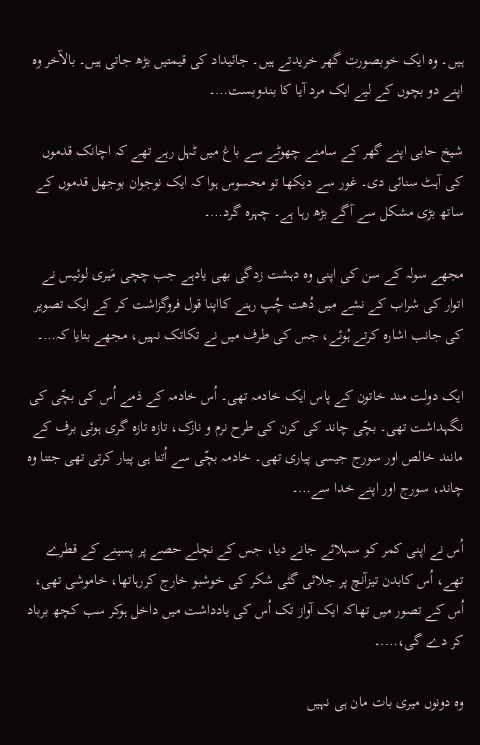ہیں۔ وہ ایک خوبصورت گھر خریدتے ہیں۔ جائیداد کی قیمتیں بڑھ جاتی ہیں۔ بالآخر وہ اپنے دو بچوں کے لیے ایک مرد آیا کا بندوبست…۔

شیخ حابی اپنے گھر کے سامنے چھوٹے سے باغ میں ٹہل رہے تھے کہ اچانک قدموں کی آہٹ سنائی دی۔ غور سے دیکھا تو محسوس ہوا کہ ایک نوجوان بوجھل قدموں کے ساتھ بڑی مشکل سے آگے بڑھ رہا ہے۔ چہرہ گرد…۔

مجھے سولہ کے سن کی اپنی وہ دہشت زدگی بھی یادہے جب چچی مَیری لوئیس نے اتوار کی شراب کے نشے میں دُھت چُپ رہنے کااپنا قول فروگزاشت کر کے ایک تصویر کی جانب اشارہ کرتے ہُوئے، جس کی طرف میں نے تکاتک نہیں، مجھے بتایا کہ…۔

ایک دولت مند خاتون کے پاس ایک خادمہ تھی۔ اُس خادمہ کے ذمے اُس کی بچّی کی نگہداشت تھی۔ بچّی چاند کی کرن کی طرح نرم و نازک، تازہ تازہ گری ہوئی برف کے مانند خالص اور سورج جیسی پیاری تھی۔ خادمہ بچّی سے اُتنا ہی پیار کرتی تھی جتنا وہ چاند، سورج اور اپنے خدا سے…۔

اُس نے اپنی کمر کو سہلائے جانے دیا، جس کے نچلے حصے پر پسینے کے قطرے تھے، اُس کابدن تیزآنچ پر جلائی گئی شکر کی خوشبو خارج کررہاتھا، خاموشی تھی، اُس کے تصور میں تھاکہ ایک آواز تک اُس کی یادداشت میں داخل ہوکر سب کچھ برباد کر دے گی،….۔

وہ دونوں میری بات مان ہی نہیں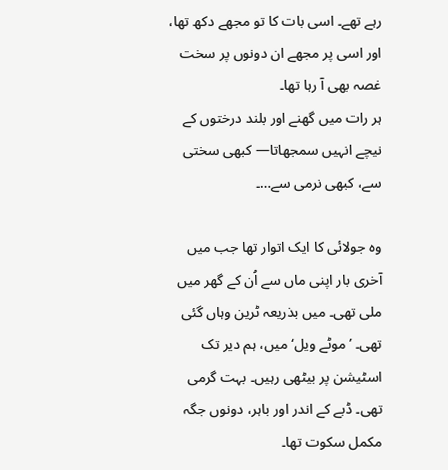رہے تھے۔ اسی بات کا تو مجھے دکھ تھا، اور اسی پر مجھے ان دونوں پر سخت غصہ بھی آ رہا تھا۔
ہر رات میں گھنے اور بلند درختوں کے نیچے انہیں سمجھاتا— کبھی سختی سے، کبھی نرمی سے…۔

وہ جولائی کا ایک اتوار تھا جب میں آخری بار اپنی ماں سے اُن کے گھر میں ملی تھی۔ میں بذریعہ ٹرین وہاں گئی تھی۔ ’موٹے ویل‘ میں، ہم دیر تک اسٹیشن پر بیٹھی رہیں۔ بہت گرمی تھی۔ ڈبے کے اندر اور باہر، دونوں جگہ مکمل سکوت تھا۔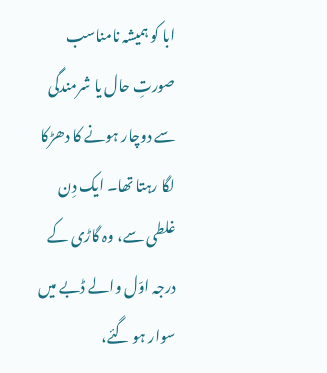ابا کو ہمیشہ نامناسب صورتِ حال یا شرمندگی سے دوچار ہونے کا دھڑکا لگا رہتا تھا۔ ایک دِن غلطی سے، وہ گاڑی کے درجہ اوّل والے ڈبے میں سوار ہو گئے،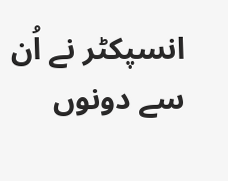انسپکٹر نے اُن سے دونوں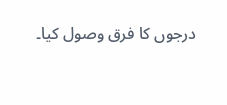درجوں کا فرق وصول کیا۔